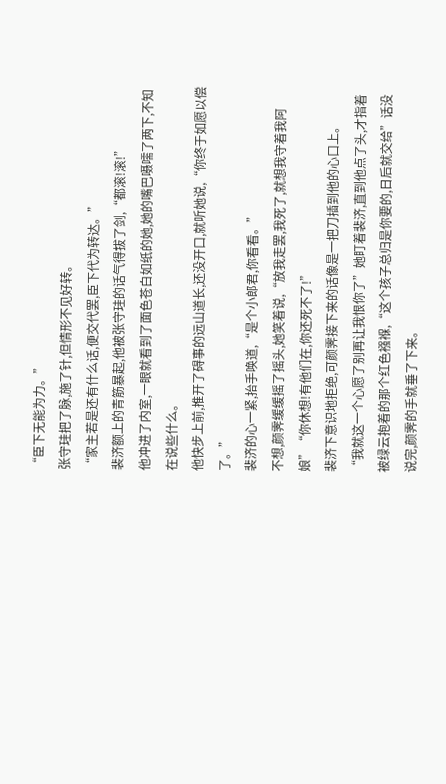“臣下无能为力。”
张守珪把了脉,施了针,但情形不见好转。
“家主若是还有什么话,便交代罢,臣下代为转达。”
裴济额上的青筋暴起,他被张守珪的话气得拔了剑,“都滚!滚!”
他冲进了内室,一眼就看到了面色苍白如纸的她,她的嘴巴嗫嚅了两下,不知在说些什么。
他快步上前,推开了碍事的远山道长,还没开口,就听她说,“你终于如愿以偿了。”
裴济的心一紧,抬手唤道,“是个小郎君,你看看。”
不想,颜霁缓缓摇了摇头,她笑着说,“放我走罢,我死了,就想我守着我阿娘”“你休想!有他们在,你还死不了!”
裴济下意识地拒绝,可颜霁接下来的话像是一把刀插到他的心口上。
“我就这一个心愿了别再让我恨你了”她盯着裴济,直到他点了头,才指着被绿云抱着的那个红色襁褓,“这个孩子总归是你要的,日后就交给”话没说完,颜霁的手就垂了下来。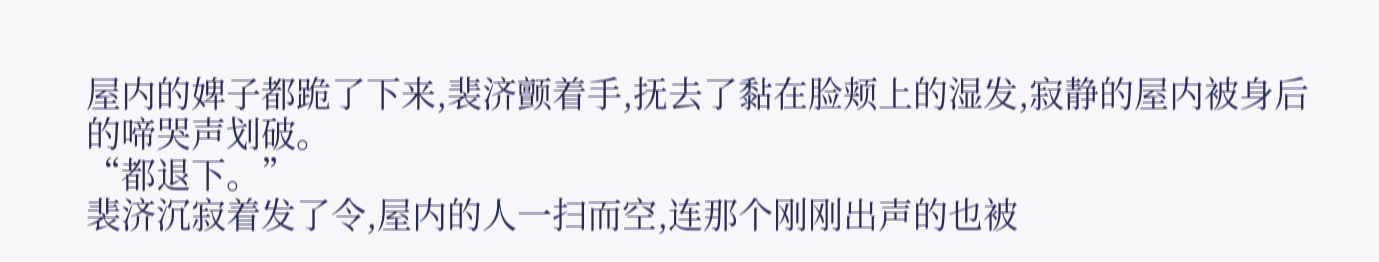屋内的婢子都跪了下来,裴济颤着手,抚去了黏在脸颊上的湿发,寂静的屋内被身后的啼哭声划破。
“都退下。”
裴济沉寂着发了令,屋内的人一扫而空,连那个刚刚出声的也被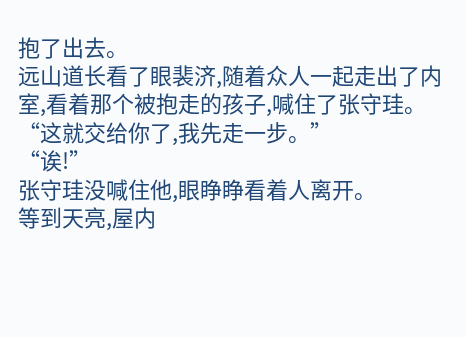抱了出去。
远山道长看了眼裴济,随着众人一起走出了内室,看着那个被抱走的孩子,喊住了张守珪。
“这就交给你了,我先走一步。”
“诶!”
张守珪没喊住他,眼睁睁看着人离开。
等到天亮,屋内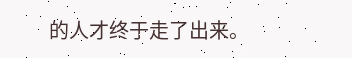的人才终于走了出来。